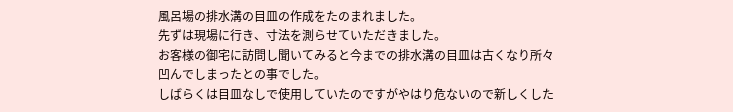風呂場の排水溝の目皿の作成をたのまれました。
先ずは現場に行き、寸法を測らせていただきました。
お客様の御宅に訪問し聞いてみると今までの排水溝の目皿は古くなり所々凹んでしまったとの事でした。
しばらくは目皿なしで使用していたのですがやはり危ないので新しくした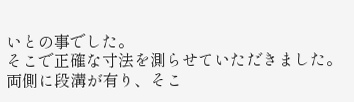いとの事でした。
そこで正確な寸法を測らせていただきました。両側に段溝が有り、そこ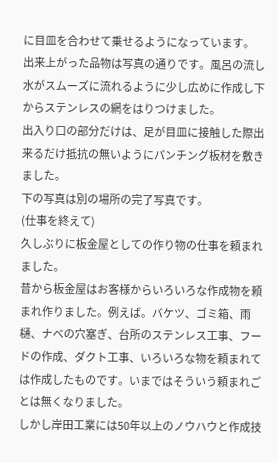に目皿を合わせて乗せるようになっています。
出来上がった品物は写真の通りです。風呂の流し水がスムーズに流れるように少し広めに作成し下からステンレスの網をはりつけました。
出入り口の部分だけは、足が目皿に接触した際出来るだけ抵抗の無いようにパンチング板材を敷きました。
下の写真は別の場所の完了写真です。
(仕事を終えて)
久しぶりに板金屋としての作り物の仕事を頼まれました。
昔から板金屋はお客様からいろいろな作成物を頼まれ作りました。例えば。バケツ、ゴミ箱、雨樋、ナベの穴塞ぎ、台所のステンレス工事、フードの作成、ダクト工事、いろいろな物を頼まれては作成したものです。いまではそういう頼まれごとは無くなりました。
しかし岸田工業には50年以上のノウハウと作成技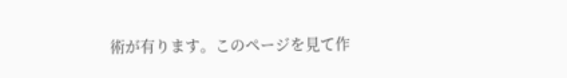術が有ります。このページを見て作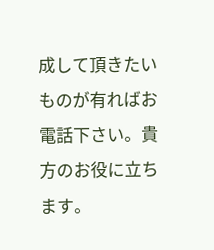成して頂きたいものが有ればお電話下さい。貴方のお役に立ちます。